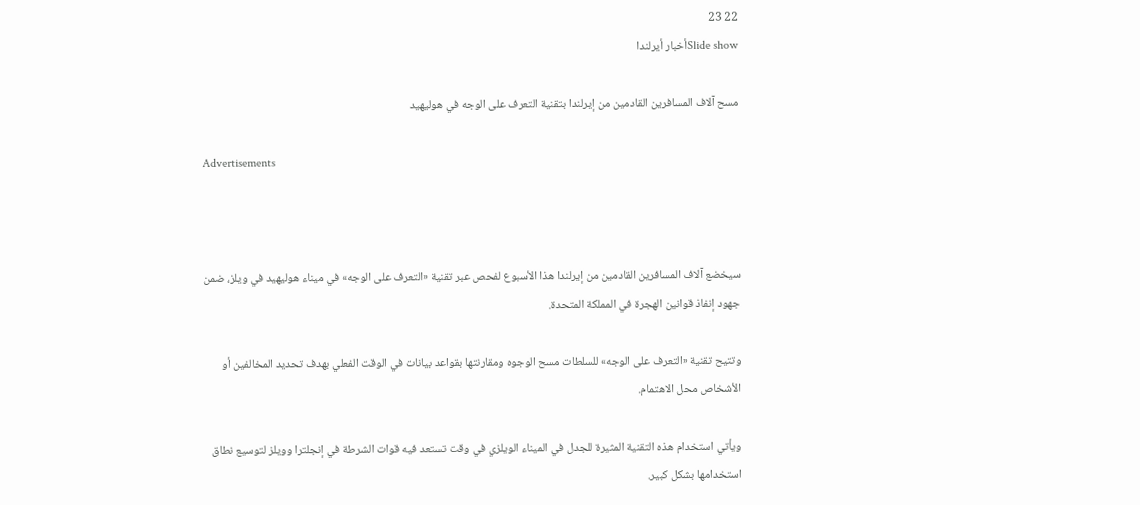22 23
Slide showأخبار أيرلندا

مسح آلاف المسافرين القادمين من إيرلندا بتقنية التعرف على الوجه في هوليهيد

Advertisements



سيخضع آلاف المسافرين القادمين من إيرلندا هذا الأسبوع لفحص عبر تقنية «التعرف على الوجه» في ميناء هوليهيد في ويلز، ضمن جهود إنفاذ قوانين الهجرة في المملكة المتحدة.

وتتيح تقنية «التعرف على الوجه» للسلطات مسح الوجوه ومقارنتها بقواعد بيانات في الوقت الفعلي بهدف تحديد المخالفين أو الأشخاص محل الاهتمام.

ويأتي استخدام هذه التقنية المثيرة للجدل في الميناء الويلزي في وقت تستعد فيه قوات الشرطة في إنجلترا وويلز لتوسيع نطاق استخدامها بشكل كبير.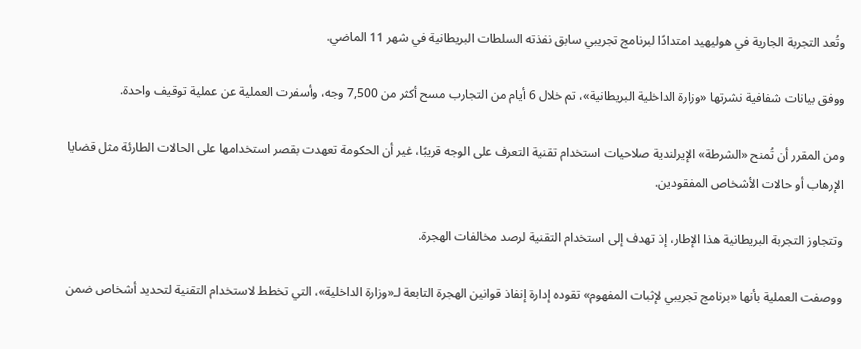وتُعد التجربة الجارية في هوليهيد امتدادًا لبرنامج تجريبي سابق نفذته السلطات البريطانية في شهر 11 الماضي.

ووفق بيانات شفافية نشرتها «وزارة الداخلية البريطانية»، تم خلال 6 أيام من التجارب مسح أكثر من 7,500 وجه، وأسفرت العملية عن عملية توقيف واحدة.

ومن المقرر أن تُمنح «الشرطة» الإيرلندية صلاحيات استخدام تقنية التعرف على الوجه قريبًا، غير أن الحكومة تعهدت بقصر استخدامها على الحالات الطارئة مثل قضايا الإرهاب أو حالات الأشخاص المفقودين.

وتتجاوز التجربة البريطانية هذا الإطار، إذ تهدف إلى استخدام التقنية لرصد مخالفات الهجرة.

ووصفت العملية بأنها «برنامج تجريبي لإثبات المفهوم» تقوده إدارة إنفاذ قوانين الهجرة التابعة لـ«وزارة الداخلية»، التي تخطط لاستخدام التقنية لتحديد أشخاص ضمن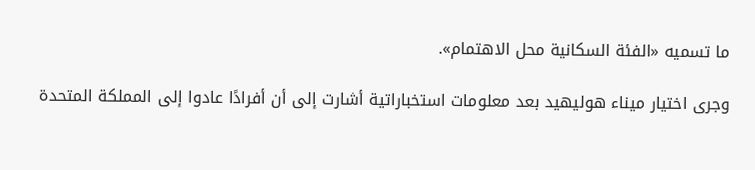ما تسميه «الفئة السكانية محل الاهتمام».

وجرى اختيار ميناء هوليهيد بعد معلومات استخباراتية أشارت إلى أن أفرادًا عادوا إلى المملكة المتحدة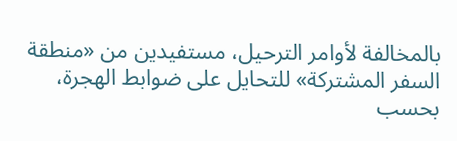بالمخالفة لأوامر الترحيل، مستفيدين من «منطقة السفر المشتركة» للتحايل على ضوابط الهجرة، بحسب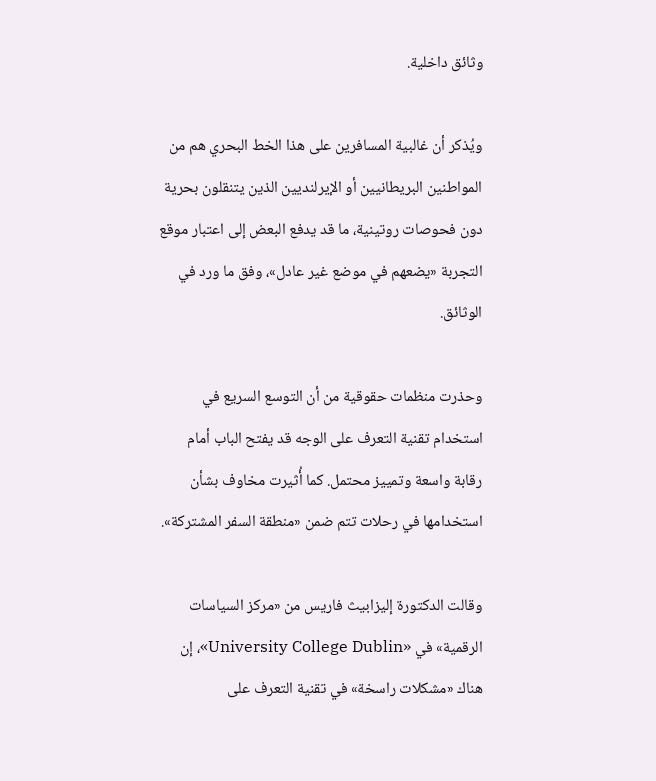وثائق داخلية.

ويُذكر أن غالبية المسافرين على هذا الخط البحري هم من المواطنين البريطانيين أو الإيرلنديين الذين يتنقلون بحرية دون فحوصات روتينية، ما قد يدفع البعض إلى اعتبار موقع التجربة «يضعهم في موضع غير عادل»، وفق ما ورد في الوثائق.

وحذرت منظمات حقوقية من أن التوسع السريع في استخدام تقنية التعرف على الوجه قد يفتح الباب أمام رقابة واسعة وتمييز محتمل. كما أُثيرت مخاوف بشأن استخدامها في رحلات تتم ضمن «منطقة السفر المشتركة».

وقالت الدكتورة إليزابيث فاريس من «مركز السياسات الرقمية» في «University College Dublin»، إن هناك «مشكلات راسخة» في تقنية التعرف على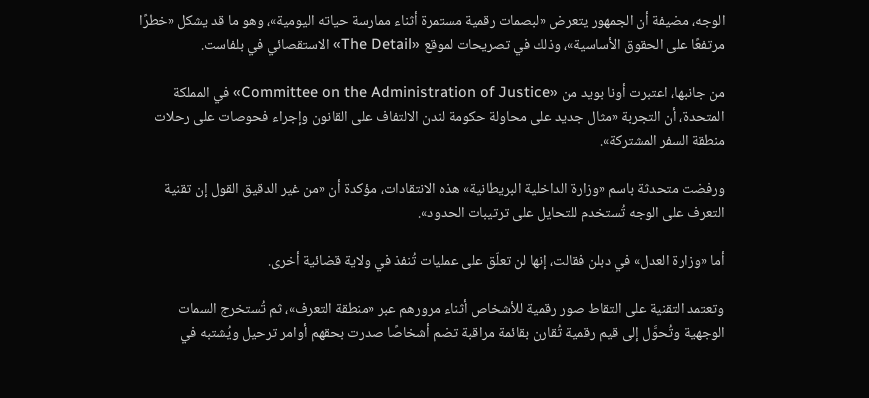الوجه، مضيفة أن الجمهور يتعرض «لبصمات رقمية مستمرة أثناء ممارسة حياته اليومية»، وهو ما قد يشكل «خطرًا مرتفعًا على الحقوق الأساسية»، وذلك في تصريحات لموقع «The Detail» الاستقصائي في بلفاست.

من جانبها، اعتبرت أونا بويد من «Committee on the Administration of Justice» في المملكة المتحدة، أن التجربة «مثال جديد على محاولة حكومة لندن الالتفاف على القانون وإجراء فحوصات على رحلات منطقة السفر المشتركة».

ورفضت متحدثة باسم «وزارة الداخلية البريطانية» هذه الانتقادات، مؤكدة أن «من غير الدقيق القول إن تقنية التعرف على الوجه تُستخدم للتحايل على ترتيبات الحدود».

أما «وزارة العدل» في دبلن فقالت، إنها لن تعلّق على عمليات تُنفذ في ولاية قضائية أخرى.

وتعتمد التقنية على التقاط صور رقمية للأشخاص أثناء مرورهم عبر «منطقة التعرف»، ثم تُستخرج السمات الوجهية وتُحوَّل إلى قيم رقمية تُقارن بقائمة مراقبة تضم أشخاصًا صدرت بحقهم أوامر ترحيل ويُشتبه في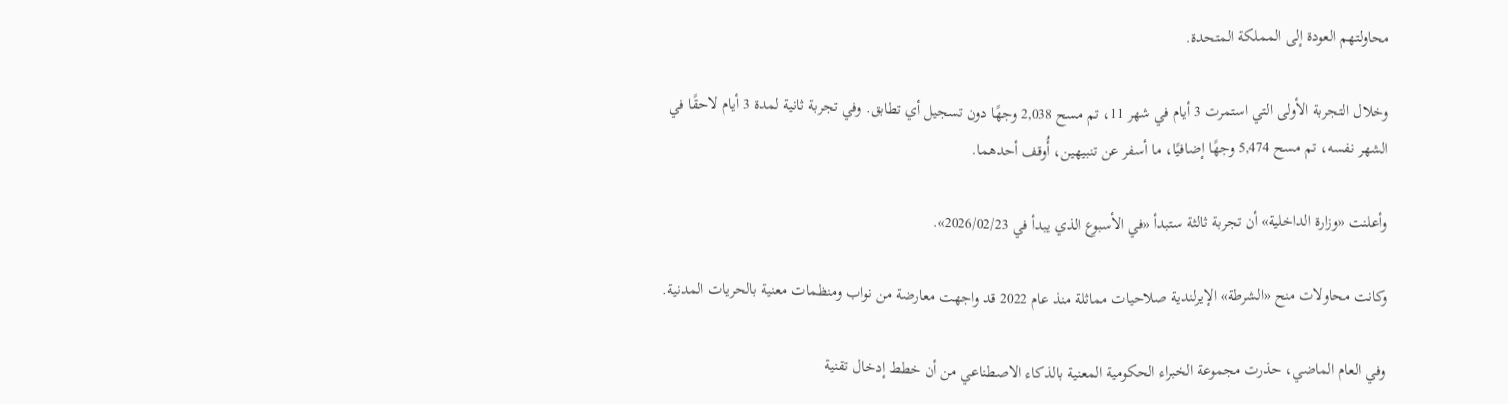محاولتهم العودة إلى المملكة المتحدة.

وخلال التجربة الأولى التي استمرت 3 أيام في شهر 11، تم مسح 2,038 وجهًا دون تسجيل أي تطابق. وفي تجربة ثانية لمدة 3 أيام لاحقًا في الشهر نفسه، تم مسح 5,474 وجهًا إضافيًا، ما أسفر عن تنبيهين، أُوقف أحدهما.

وأعلنت «وزارة الداخلية» أن تجربة ثالثة ستبدأ «في الأسبوع الذي يبدأ في 2026/02/23».

وكانت محاولات منح «الشرطة» الإيرلندية صلاحيات مماثلة منذ عام 2022 قد واجهت معارضة من نواب ومنظمات معنية بالحريات المدنية.

وفي العام الماضي، حذرت مجموعة الخبراء الحكومية المعنية بالذكاء الاصطناعي من أن خطط إدخال تقنية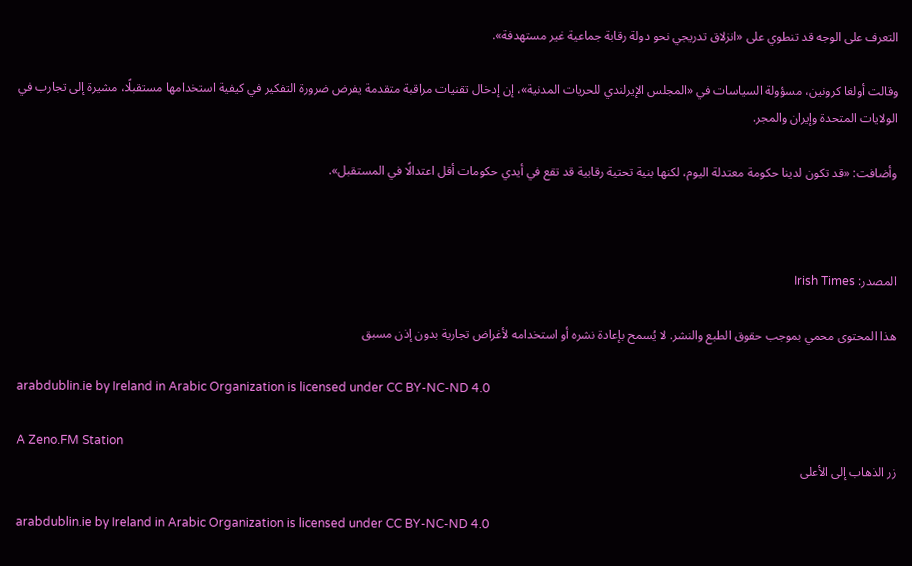التعرف على الوجه قد تنطوي على «انزلاق تدريجي نحو دولة رقابة جماعية غير مستهدفة».

وقالت أولغا كرونين، مسؤولة السياسات في «المجلس الإيرلندي للحريات المدنية»، إن إدخال تقنيات مراقبة متقدمة يفرض ضرورة التفكير في كيفية استخدامها مستقبلًا، مشيرة إلى تجارب في الولايات المتحدة وإيران والمجر.

وأضافت: «قد تكون لدينا حكومة معتدلة اليوم، لكنها بنية تحتية رقابية قد تقع في أيدي حكومات أقل اعتدالًا في المستقبل».



المصدر: Irish Times

هذا المحتوى محمي بموجب حقوق الطبع والنشر. لا يُسمح بإعادة نشره أو استخدامه لأغراض تجارية بدون إذن مسبق

arabdublin.ie by Ireland in Arabic Organization is licensed under CC BY-NC-ND 4.0

A Zeno.FM Station
زر الذهاب إلى الأعلى

arabdublin.ie by Ireland in Arabic Organization is licensed under CC BY-NC-ND 4.0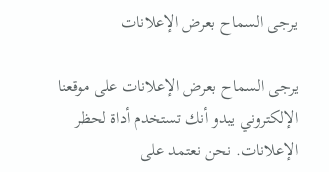يرجى السماح بعرض الإعلانات

يرجى السماح بعرض الإعلانات على موقعنا الإلكتروني يبدو أنك تستخدم أداة لحظر الإعلانات. نحن نعتمد على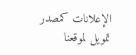الإعلانات كمصدر تمويل لموقعنا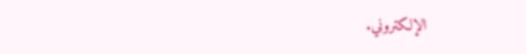الإلكتروني.